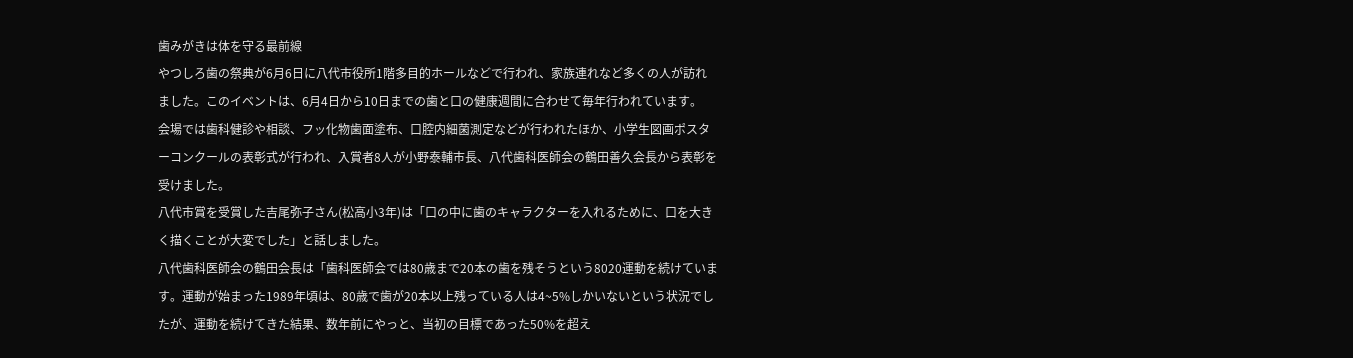歯みがきは体を守る最前線
やつしろ歯の祭典が6月6日に八代市役所1階多目的ホールなどで行われ、家族連れなど多くの人が訪れました。このイベントは、6月4日から10日までの歯と口の健康週間に合わせて毎年行われています。
会場では歯科健診や相談、フッ化物歯面塗布、口腔内細菌測定などが行われたほか、小学生図画ポスターコンクールの表彰式が行われ、入賞者8人が小野泰輔市長、八代歯科医師会の鶴田善久会長から表彰を受けました。
八代市賞を受賞した吉尾弥子さん(松高小3年)は「口の中に歯のキャラクターを入れるために、口を大きく描くことが大変でした」と話しました。
八代歯科医師会の鶴田会長は「歯科医師会では80歳まで20本の歯を残そうという8020運動を続けています。運動が始まった1989年頃は、80歳で歯が20本以上残っている人は4~5%しかいないという状況でしたが、運動を続けてきた結果、数年前にやっと、当初の目標であった50%を超え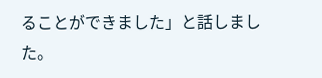ることができました」と話しました。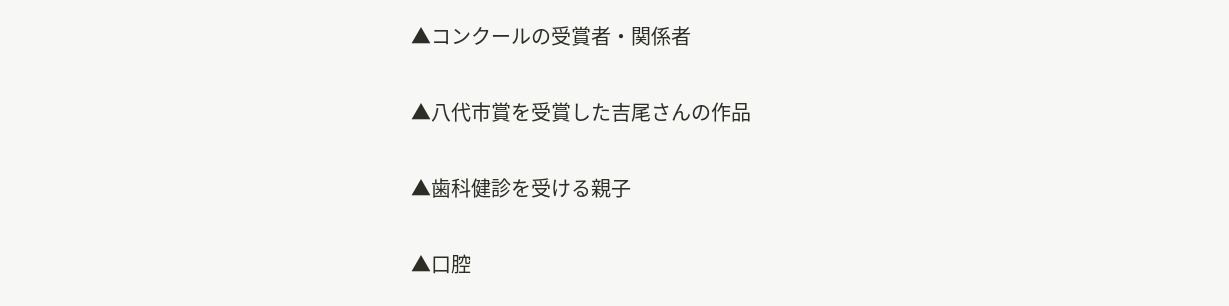▲コンクールの受賞者・関係者

▲八代市賞を受賞した吉尾さんの作品

▲歯科健診を受ける親子

▲口腔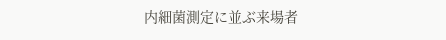内細菌測定に並ぶ来場者